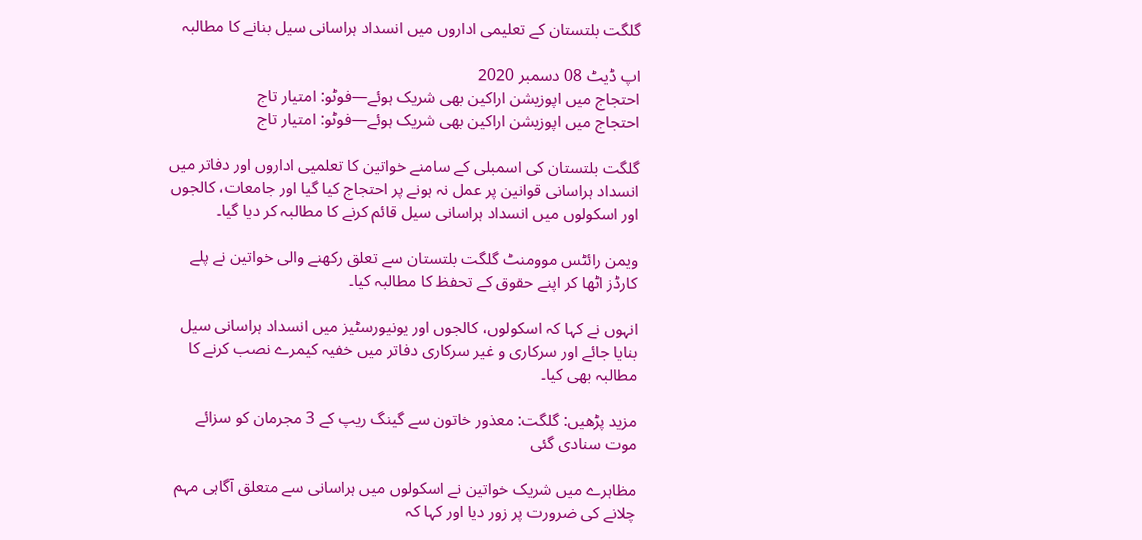گلگت بلتستان کے تعلیمی اداروں میں انسداد ہراسانی سیل بنانے کا مطالبہ

اپ ڈیٹ 08 دسمبر 2020
احتجاج میں اپوزیشن اراکین بھی شریک ہوئے—فوٹو: امتیار تاج
احتجاج میں اپوزیشن اراکین بھی شریک ہوئے—فوٹو: امتیار تاج

گلگت بلتستان کی اسمبلی کے سامنے خواتین کا تعلمیی اداروں اور دفاتر میں انسداد ہراسانی قوانین پر عمل نہ ہونے پر احتجاج کیا گیا اور جامعات، کالجوں اور اسکولوں میں انسداد ہراسانی سیل قائم کرنے کا مطالبہ کر دیا گیا۔

ویمن رائٹس موومنٹ گلگت بلتستان سے تعلق رکھنے والی خواتین نے پلے کارڈز اٹھا کر اپنے حقوق کے تحفظ کا مطالبہ کیا۔

انہوں نے کہا کہ اسکولوں، کالجوں اور یونیورسٹیز میں انسداد ہراسانی سیل بنایا جائے اور سرکاری و غیر سرکاری دفاتر میں خفیہ کیمرے نصب کرنے کا مطالبہ بھی کیا۔

مزید پڑھیں: گلگت: معذور خاتون سے گینگ ریپ کے 3 مجرمان کو سزائے موت سنادی گئی

مظاہرے میں شریک خواتین نے اسکولوں میں ہراسانی سے متعلق آگاہی مہم چلانے کی ضرورت پر زور دیا اور کہا کہ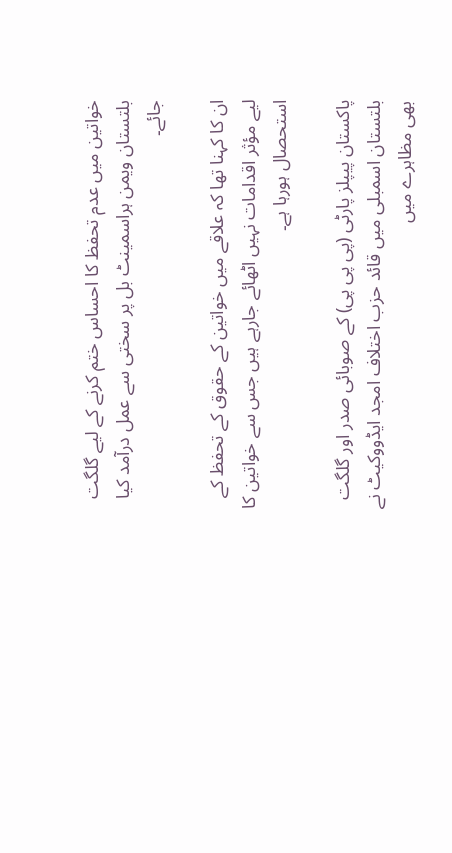خواتین میں عدم تحفظ کا احساس ختم کرنے کے لیے گلگت بلتستان ویمن ہراسمینٹ بل پر سختی سے عمل درآمد کیا جائے۔

ان کا کہنا تھا کہ علاقے میں خواتین کے حقوق کے تحفظ کے لیے مؤثر اقدامات نہیں اٹھائے جارہے ہیں جس سے خواتین کا استحصال ہورہا ہے۔

پاکستان پیپلز پارٹی (پی پی پی) کے صوبائی صدر اور گلگت بلتستان اسمبلی میں قائد حزب اختلاف امجد ایڈووکیٹ نے بھی مظاہرے میں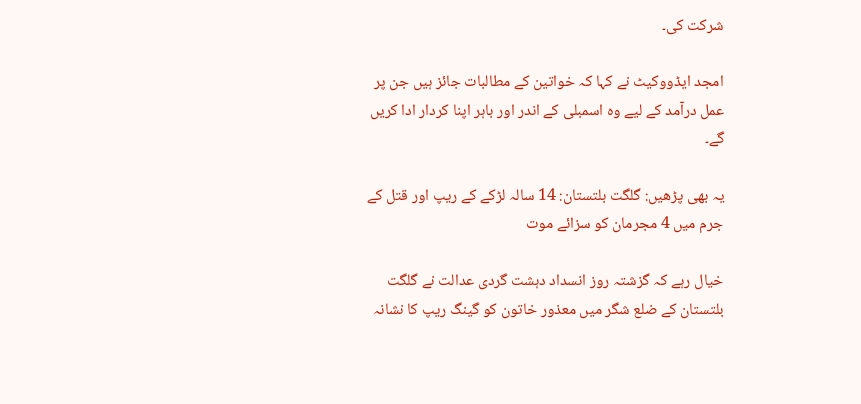شرکت کی۔

امجد ایڈووکیٹ نے کہا کہ خواتین کے مطالبات جائز ہیں جن پر عمل درآمد کے لیے وہ اسمبلی کے اندر اور باہر اپنا کردار ادا کریں گے۔

یہ بھی پڑھیں: گلگت بلتستان: 14 سالہ لڑکے کے ریپ اور قتل کے جرم میں 4 مجرمان کو سزائے موت

خیال رہے کہ گزشتہ روز انسداد دہشت گردی عدالت نے گلگت بلتستان کے ضلع شگر میں معذور خاتون کو گینگ ریپ کا نشانہ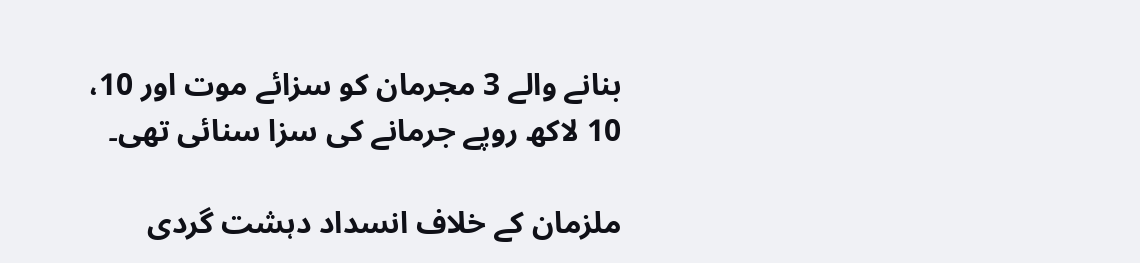بنانے والے 3 مجرمان کو سزائے موت اور 10، 10 لاکھ روپے جرمانے کی سزا سنائی تھی۔

ملزمان کے خلاف انسداد دہشت گردی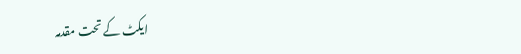ایکٹ کے تحت مقدمہ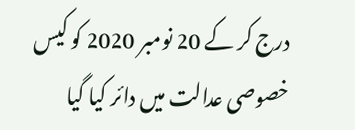درج کر کے 20 نومبر 2020 کو کیس خصوصی عدالت میں دائر کیا گیا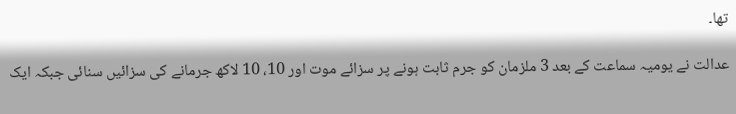تھا۔

عدالت نے یومیہ سماعت کے بعد 3 ملزمان کو جرم ثابت ہونے پر سزائے موت اور 10، 10 لاکھ جرمانے کی سزائیں سنائی جبکہ ایک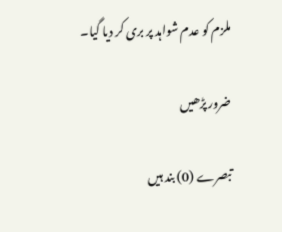ملزم کو عدم شواہد پر بری کر دیا گیا۔

ضرور پڑھیں

تبصرے (0) بند ہیں